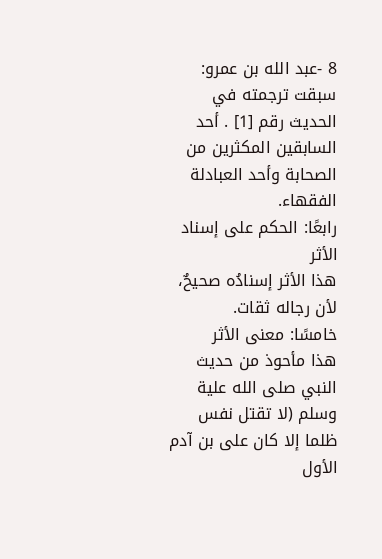8 -عبد الله بن عمرو: سبقت ترجمته في الحديث رقم [1] . أحد السابقين المكثرين من الصحابة وأحد العبادلة الفقهاء.
رابعًا: الحكم على إسناد الأثر
هذا الأثر إسنادُه صحيحٌ، لأن رجاله ثقات.
خامسًا: معنى الأثر
هذا مأحوذ من حديث النبي صلى الله علية وسلم (لا تقتل نفس ظلما إلا كان على بن آدم الأول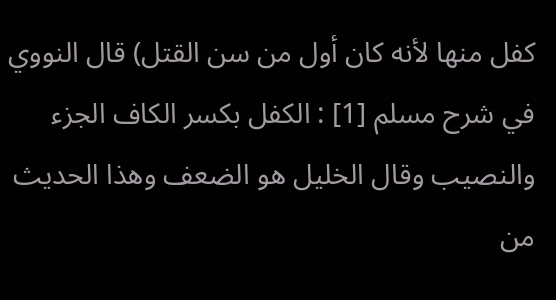كفل منها لأنه كان أول من سن القتل) قال النووي في شرح مسلم [1] : الكفل بكسر الكاف الجزء والنصيب وقال الخليل هو الضعف وهذا الحديث من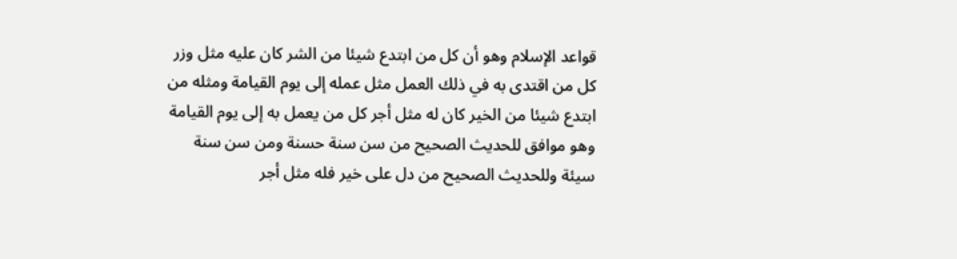قواعد الإسلام وهو أن كل من ابتدع شيئا من الشر كان عليه مثل وزر كل من اقتدى به في ذلك العمل مثل عمله إلى يوم القيامة ومثله من ابتدع شيئا من الخير كان له مثل أجر كل من يعمل به إلى يوم القيامة وهو موافق للحديث الصحيح من سن سنة حسنة ومن سن سنة سيئة وللحديث الصحيح من دل على خير فله مثل أجر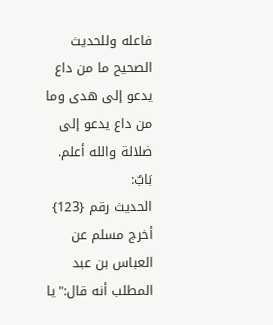فاعله وللحديث الصحيح ما من داع يدعو إلى هدى وما من داع يدعو إلى ضلالة والله أعلم.
بَابٌ:
الحديث رقم {123}
أخرج مسلم عن العباس بن عبد المطلب أنه قال:"يا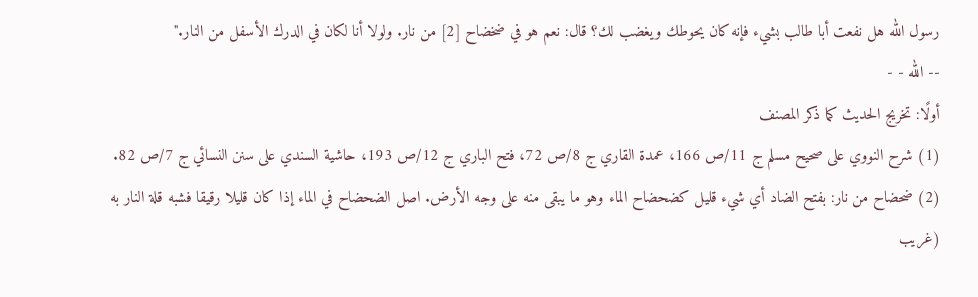رسول الله هل نفعت أبا طالب بشيء فإنه كان يحوطك ويغضب لك؟ قال: نعم هو في ضخضاح [2] من نار. ولولا أنا لكان في الدرك الأسفل من النار."
-- الله - -
أولًا: تخريج الحديث كما ذكر المصنف
(1) شرح النووي على صحيح مسلم ج 11/ص 166، عمدة القاري ج 8/ص 72، فتح الباري ج 12/ص 193، حاشية السندي على سنن النسائي ج 7/ص 82.
(2) ضحضاح من نار: بفتح الضاد أي شيء قليل كضحضاح الماء وهو ما يبقى منه على وجه الأرض. اصل الضحضاح في الماء إذا كان قليلا رقيقا فشبه قلة النار به (غريب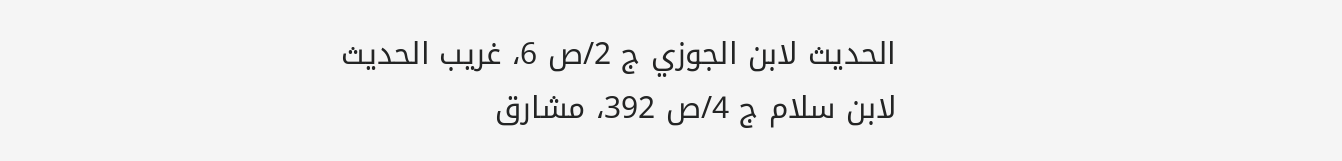الحديث لابن الجوزي ج 2/ص 6، غريب الحديث لابن سلام ج 4/ص 392، مشارق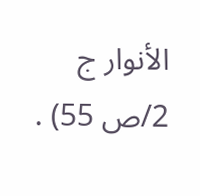الأنوار ج 2/ص 55) .